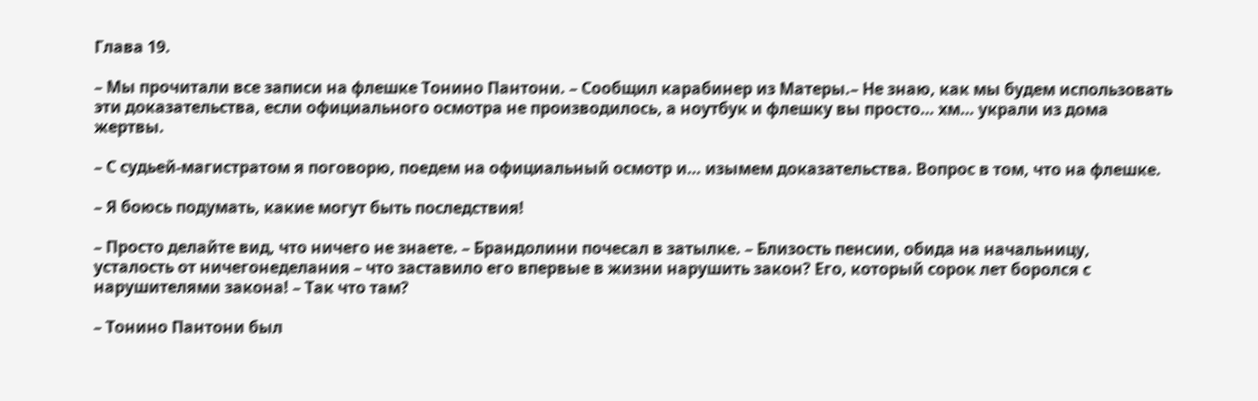Глава 19.

– Мы прочитали все записи на флешке Тонино Пантони. – Сообщил карабинер из Матеры.– Не знаю, как мы будем использовать эти доказательства, если официального осмотра не производилось, а ноутбук и флешку вы просто… хм… украли из дома жертвы.

– С судьей-магистратом я поговорю, поедем на официальный осмотр и… изымем доказательства. Вопрос в том, что на флешке.

– Я боюсь подумать, какие могут быть последствия!

– Просто делайте вид, что ничего не знаете. – Брандолини почесал в затылке. – Близость пенсии, обида на начальницу, усталость от ничегонеделания – что заставило его впервые в жизни нарушить закон? Его, который сорок лет боролся с нарушителями закона! – Так что там?

– Тонино Пантони был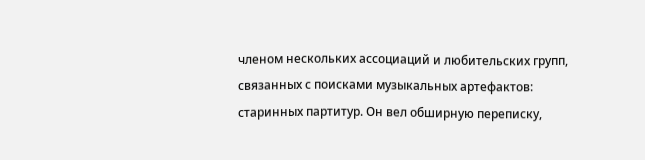членом нескольких ассоциаций и любительских групп, связанных с поисками музыкальных артефактов: старинных партитур. Он вел обширную переписку,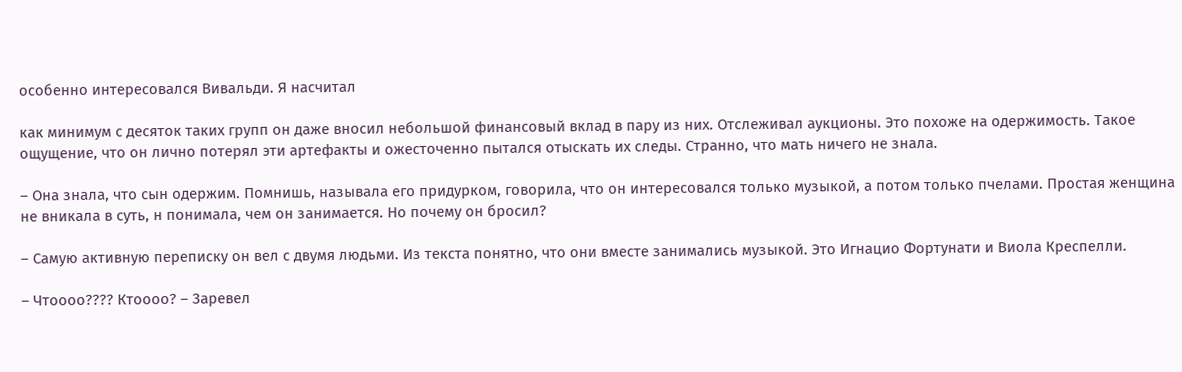особенно интересовался Вивальди. Я насчитал

как минимум с десяток таких групп он даже вносил небольшой финансовый вклад в пару из них. Отслеживал аукционы. Это похоже на одержимость. Такое ощущение, что он лично потерял эти артефакты и ожесточенно пытался отыскать их следы. Странно, что мать ничего не знала.

– Она знала, что сын одержим. Помнишь, называла его придурком, говорила, что он интересовался только музыкой, а потом только пчелами. Простая женщина не вникала в суть, н понимала, чем он занимается. Но почему он бросил?

– Самую активную переписку он вел с двумя людьми. Из текста понятно, что они вместе занимались музыкой. Это Игнацио Фортунати и Виола Креспелли.

– Чтоооо???? Ктоооо? – Заревел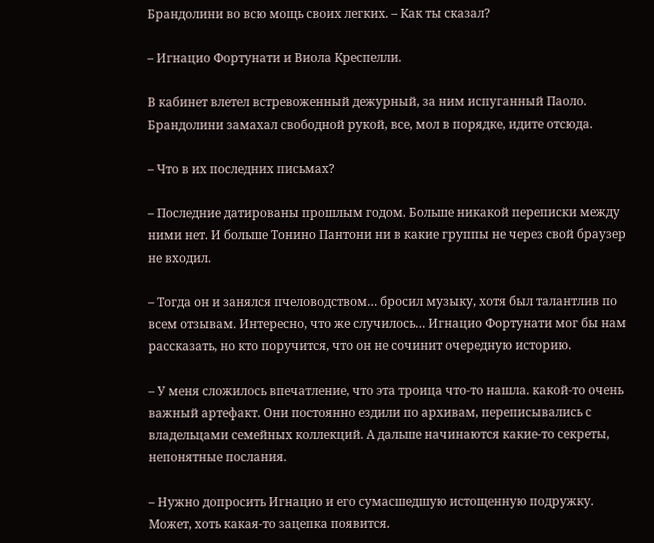Брандолини во всю мощь своих легких. – Как ты сказал?

– Игнацио Фортунати и Виола Креспелли.

В кабинет влетел встревоженный дежурный, за ним испуганный Паоло. Брандолини замахал свободной рукой, все, мол в порядке, идите отсюда.

– Что в их последних письмах?

– Последние датированы прошлым годом. Больше никакой переписки между ними нет. И больше Тонино Пантони ни в какие группы не через свой браузер не входил.

– Тогда он и занялся пчеловодством… бросил музыку, хотя был талантлив по всем отзывам. Интересно, что же случилось… Игнацио Фортунати мог бы нам рассказать, но кто поручится, что он не сочинит очередную историю.

– У меня сложилось впечатление, что эта троица что-то нашла. какой-то очень важный артефакт. Они постоянно ездили по архивам, переписывались с владельцами семейных коллекций. А дальше начинаются какие-то секреты, непонятные послания.

– Нужно допросить Игнацио и его сумасшедшую истощенную подружку. Может, хоть какая-то зацепка появится.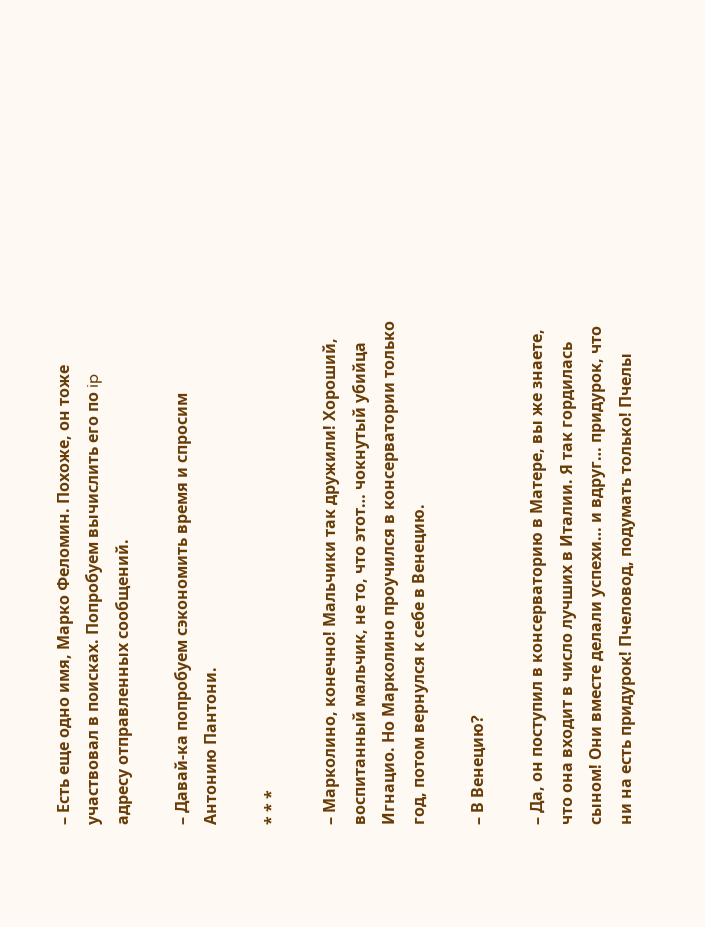– Есть еще одно имя, Марко Феломин. Похоже, он тоже участвовал в поисках. Попробуем вычислить его по ip адресу отправленных сообщений.

– Давай-ка попробуем сэкономить время и спросим Антонию Пантони.

* * *

– Марколино, конечно! Мальчики так дружили! Хороший, воспитанный мальчик, не то, что этот… чокнутый убийца Игнацио. Но Марколино проучился в консерватории только год, потом вернулся к себе в Венецию.

– В Венецию?

– Да, он поступил в консерваторию в Матере, вы же знаете, что она входит в число лучших в Италии. Я так гордилась сыном! Они вместе делали успехи… и вдруг… придурок, что ни на есть придурок! Пчеловод, подумать только! Пчелы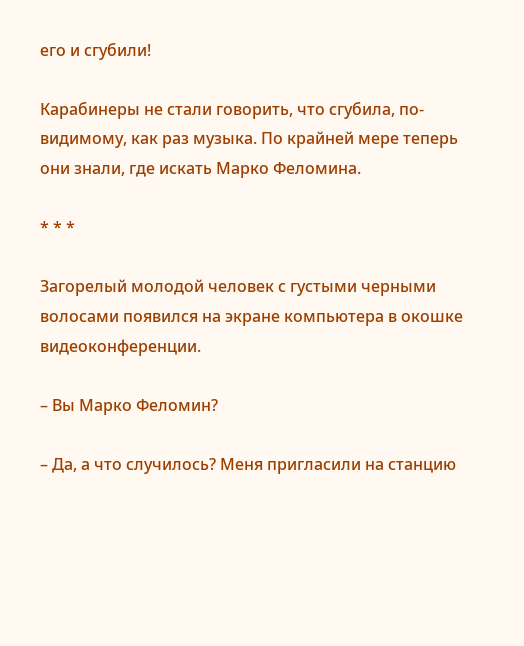его и сгубили!

Карабинеры не стали говорить, что сгубила, по-видимому, как раз музыка. По крайней мере теперь они знали, где искать Марко Феломина.

* * *

Загорелый молодой человек с густыми черными волосами появился на экране компьютера в окошке видеоконференции.

– Вы Марко Феломин?

– Да, а что случилось? Меня пригласили на станцию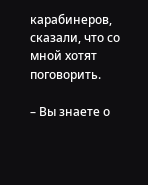карабинеров, сказали, что со мной хотят поговорить.

– Вы знаете о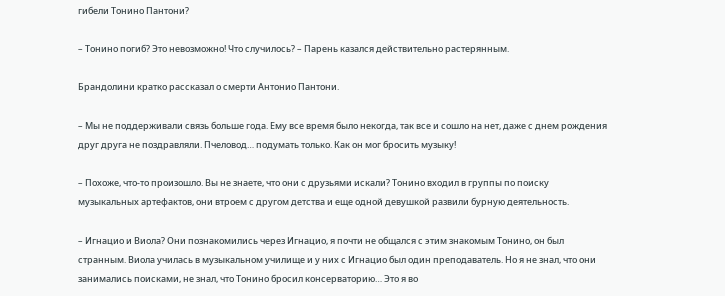гибели Тонино Пантони?

– Тонино погиб? Это невозможно! Что случилось? – Парень казался действительно растерянным.

Брандолини кратко рассказал о смерти Антонио Пантони.

– Мы не поддерживали связь больше года. Ему все время было некогда, так все и сошло на нет, даже с днем рождения друг друга не поздравляли. Пчеловод… подумать только. Как он мог бросить музыку!

– Похоже, что-то произошло. Вы не знаете, что они с друзьями искали? Тонино входил в группы по поиску музыкальных артефактов, они втроем с другом детства и еще одной девушкой развили бурную деятельность.

– Игнацио и Виола? Они познакомились через Игнацио, я почти не общался с этим знакомым Тонино, он был странным. Виола училась в музыкальном училище и у них с Игнацио был один преподаватель. Но я не знал, что они занимались поисками, не знал, что Тонино бросил консерваторию… Это я во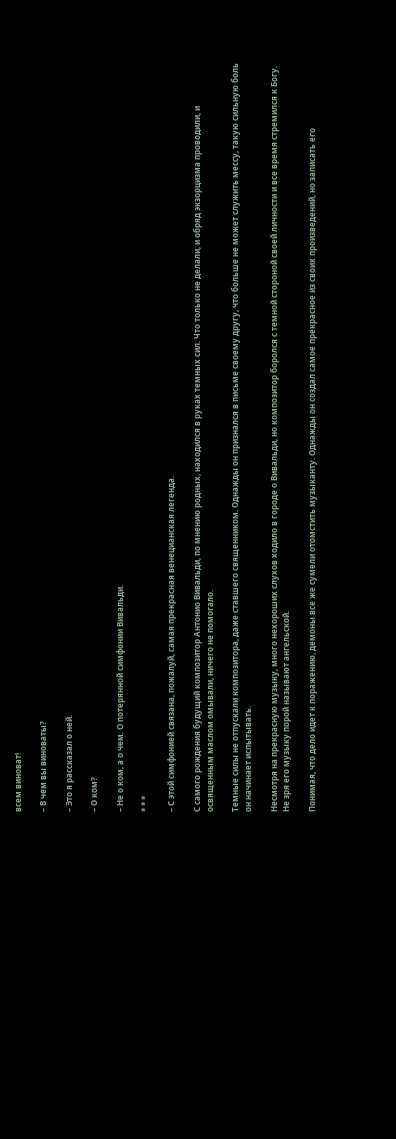всем виноват!

– В чем вы виноваты?

– Это я рассказал о ней.

– О ком?

– Не о ком, а о чем. О потерянной симфонии Вивальди.

* * *

– С этой симфонией связана, пожалуй, самая прекрасная венецианская легенда.

С самого рождения будущий композитор Антонио Вивальди, по мнению родных, находился в руках темных сил. Что только не делали, и обряд экзорцизма проводили, и освященным маслом омывали, ничего не помогало.

Темные силы не отпускали композитора, даже ставшего священником. Однажды он признался в письме своему другу, что больше не может служить мессу, такую сильную боль он начинает испытывать.

Несмотря на прекрасную музыку, много нехороших слухов ходило в городе о Вивальди, но композитор боролся с темной стороной своей личности и все время стремился к Богу. Не зря его музыку порой называют ангельской.

Понимая, что дело идет к поражению, демоны все же сумели отомстить музыканту. Однажды он создал самое прекрасное из своих произведений, но записать его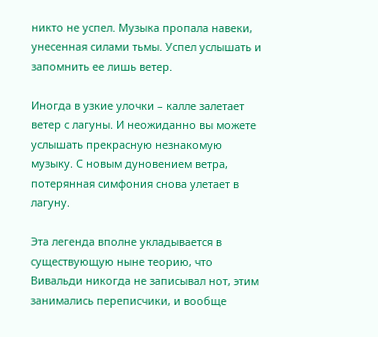никто не успел. Музыка пропала навеки, унесенная силами тьмы. Успел услышать и запомнить ее лишь ветер.

Иногда в узкие улочки – калле залетает ветер с лагуны. И неожиданно вы можете услышать прекрасную незнакомую музыку. С новым дуновением ветра, потерянная симфония снова улетает в лагуну.

Эта легенда вполне укладывается в существующую ныне теорию, что Вивальди никогда не записывал нот, этим занимались переписчики, и вообще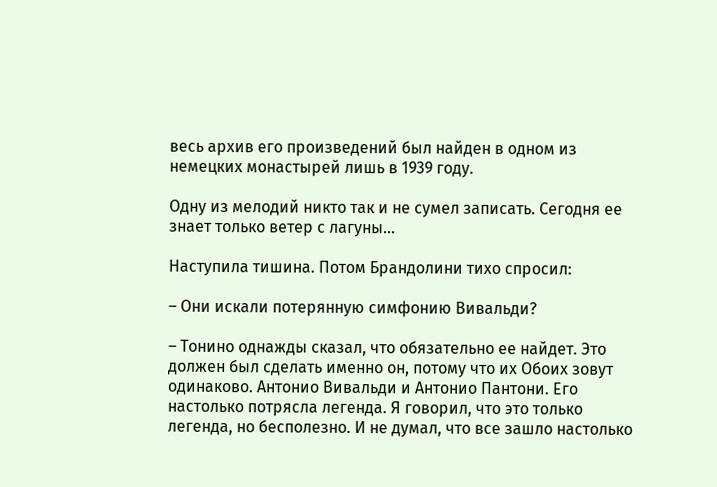весь архив его произведений был найден в одном из немецких монастырей лишь в 1939 году.

Одну из мелодий никто так и не сумел записать. Сегодня ее знает только ветер с лагуны…

Наступила тишина. Потом Брандолини тихо спросил:

– Они искали потерянную симфонию Вивальди?

– Тонино однажды сказал, что обязательно ее найдет. Это должен был сделать именно он, потому что их Обоих зовут одинаково. Антонио Вивальди и Антонио Пантони. Его настолько потрясла легенда. Я говорил, что это только легенда, но бесполезно. И не думал, что все зашло настолько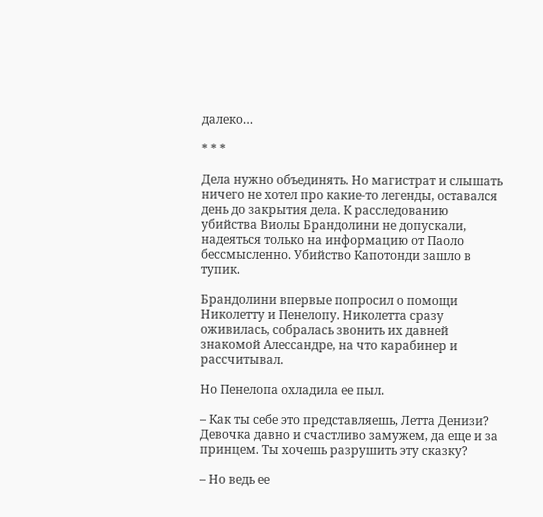далеко…

* * *

Дела нужно объединять. Но магистрат и слышать ничего не хотел про какие-то легенды, оставался день до закрытия дела. К расследованию убийства Виолы Брандолини не допускали, надеяться только на информацию от Паоло бессмысленно. Убийство Капотонди зашло в тупик.

Брандолини впервые попросил о помощи Николетту и Пенелопу. Николетта сразу оживилась, собралась звонить их давней знакомой Алессандре, на что карабинер и рассчитывал.

Но Пенелопа охладила ее пыл.

– Как ты себе это представляешь, Летта Денизи? Девочка давно и счастливо замужем, да еще и за принцем. Ты хочешь разрушить эту сказку?

– Но ведь ее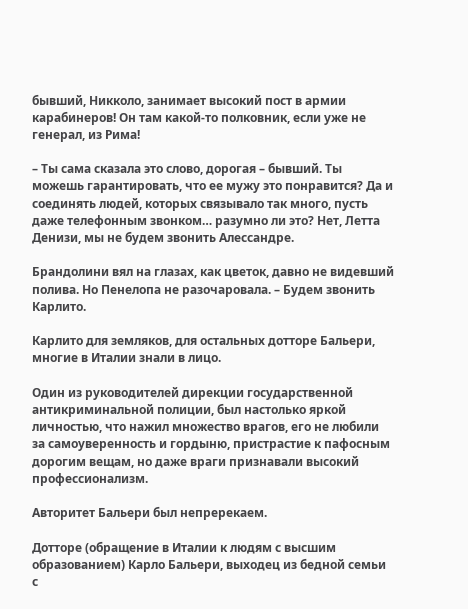бывший, Никколо, занимает высокий пост в армии карабинеров! Он там какой-то полковник, если уже не генерал, из Рима!

– Ты сама сказала это слово, дорогая – бывший. Ты можешь гарантировать, что ее мужу это понравится? Да и соединять людей, которых связывало так много, пусть даже телефонным звонком… разумно ли это? Нет, Летта Денизи, мы не будем звонить Алессандре.

Брандолини вял на глазах, как цветок, давно не видевший полива. Но Пенелопа не разочаровала. – Будем звонить Карлито.

Карлито для земляков, для остальных дотторе Бальери, многие в Италии знали в лицо.

Один из руководителей дирекции государственной антикриминальной полиции, был настолько яркой личностью, что нажил множество врагов, его не любили за самоуверенность и гордыню, пристрастие к пафосным дорогим вещам, но даже враги признавали высокий профессионализм.

Авторитет Бальери был непререкаем.

Дотторе (обращение в Италии к людям с высшим образованием) Карло Бальери, выходец из бедной семьи с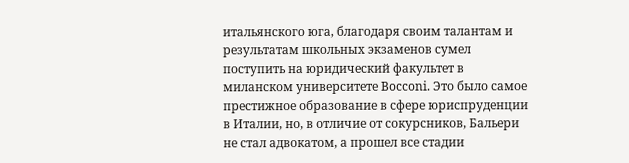итальянского юга, благодаря своим талантам и результатам школьных экзаменов сумел поступить на юридический факультет в миланском университете Bocconi. Это было самое престижное образование в сфере юриспруденции в Италии, но, в отличие от сокурсников, Бальери не стал адвокатом, а прошел все стадии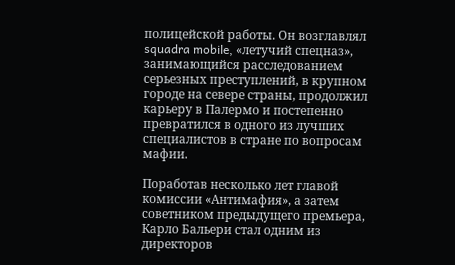полицейской работы. Он возглавлял squadra mobile, «летучий спецназ», занимающийся расследованием серьезных преступлений, в крупном городе на севере страны, продолжил карьеру в Палермо и постепенно превратился в одного из лучших специалистов в стране по вопросам мафии.

Поработав несколько лет главой комиссии «Антимафия», а затем советником предыдущего премьера, Карло Бальери стал одним из директоров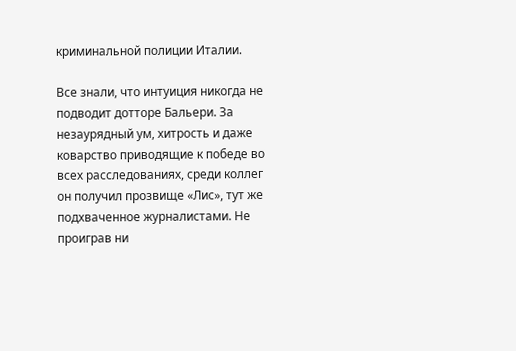криминальной полиции Италии.

Все знали, что интуиция никогда не подводит дотторе Бальери. За незаурядный ум, хитрость и даже коварство приводящие к победе во всех расследованиях, среди коллег он получил прозвище «Лис», тут же подхваченное журналистами. Не проиграв ни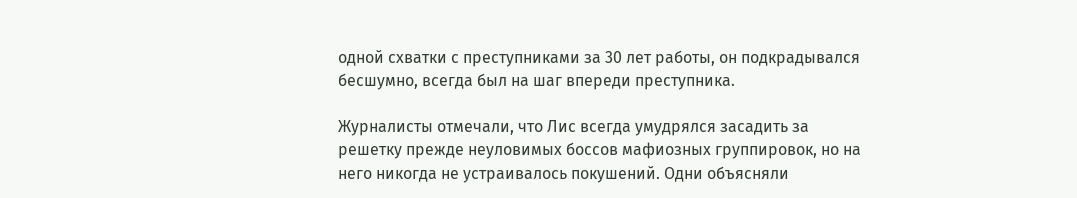одной схватки с преступниками за 30 лет работы, он подкрадывался бесшумно, всегда был на шаг впереди преступника.

Журналисты отмечали, что Лис всегда умудрялся засадить за решетку прежде неуловимых боссов мафиозных группировок, но на него никогда не устраивалось покушений. Одни объясняли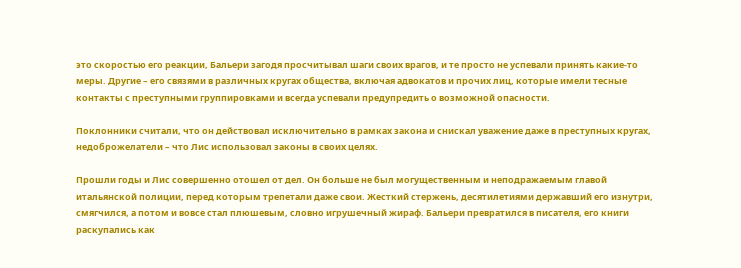это скоростью его реакции, Бальери загодя просчитывал шаги своих врагов, и те просто не успевали принять какие-то меры. Другие – его связями в различных кругах общества, включая адвокатов и прочих лиц, которые имели тесные контакты с преступными группировками и всегда успевали предупредить о возможной опасности.

Поклонники считали, что он действовал исключительно в рамках закона и снискал уважение даже в преступных кругах, недоброжелатели – что Лис использовал законы в своих целях.

Прошли годы и Лис совершенно отошел от дел. Он больше не был могущественным и неподражаемым главой итальянской полиции, перед которым трепетали даже свои. Жесткий стержень, десятилетиями державший его изнутри, смягчился, а потом и вовсе стал плюшевым, словно игрушечный жираф. Бальери превратился в писателя, его книги раскупались как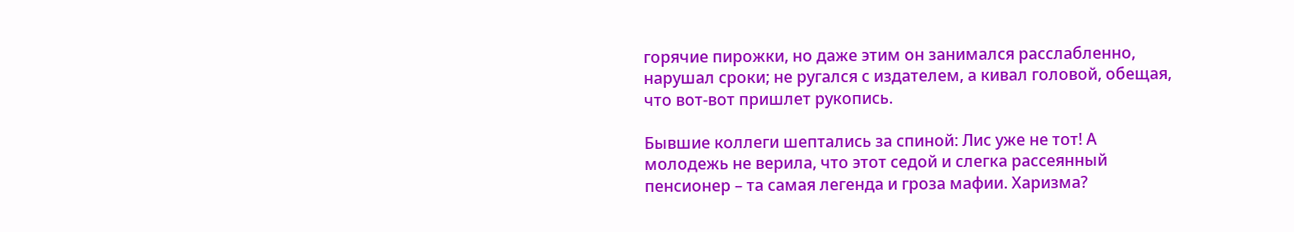горячие пирожки, но даже этим он занимался расслабленно, нарушал сроки; не ругался с издателем, а кивал головой, обещая, что вот-вот пришлет рукопись.

Бывшие коллеги шептались за спиной: Лис уже не тот! А молодежь не верила, что этот седой и слегка рассеянный пенсионер – та самая легенда и гроза мафии. Харизма?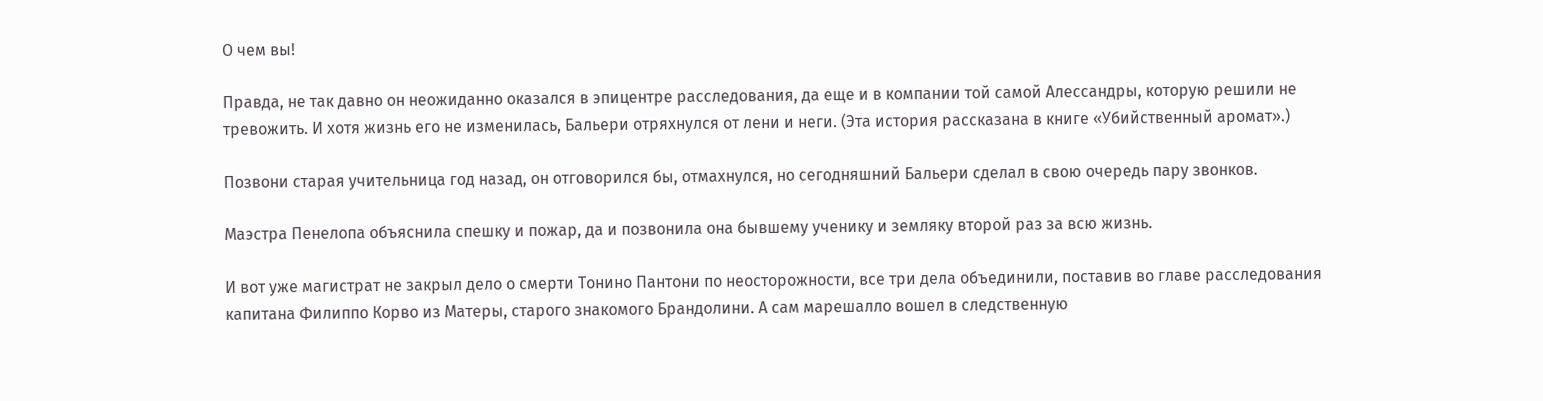О чем вы!

Правда, не так давно он неожиданно оказался в эпицентре расследования, да еще и в компании той самой Алессандры, которую решили не тревожить. И хотя жизнь его не изменилась, Бальери отряхнулся от лени и неги. (Эта история рассказана в книге «Убийственный аромат».)

Позвони старая учительница год назад, он отговорился бы, отмахнулся, но сегодняшний Бальери сделал в свою очередь пару звонков.

Маэстра Пенелопа объяснила спешку и пожар, да и позвонила она бывшему ученику и земляку второй раз за всю жизнь.

И вот уже магистрат не закрыл дело о смерти Тонино Пантони по неосторожности, все три дела объединили, поставив во главе расследования капитана Филиппо Корво из Матеры, старого знакомого Брандолини. А сам марешалло вошел в следственную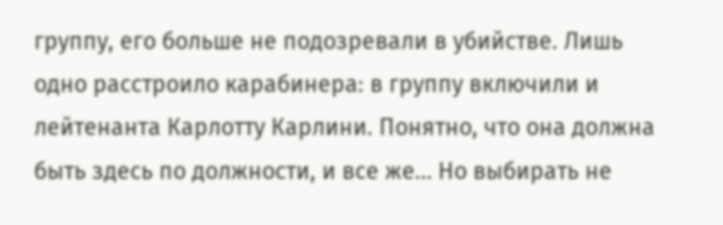группу, его больше не подозревали в убийстве. Лишь одно расстроило карабинера: в группу включили и лейтенанта Карлотту Карлини. Понятно, что она должна быть здесь по должности, и все же… Но выбирать не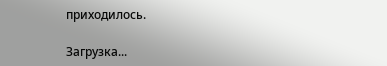приходилось.

Загрузка...